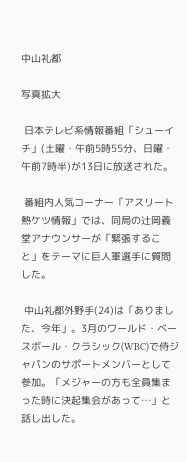中山礼都

写真拡大

 日本テレビ系情報番組「シューイチ」(土曜・午前5時55分、日曜・午前7時半)が13日に放送された。

 番組内人気コーナー「アスリート熱ケツ情報」では、同局の辻岡義堂アナウンサーが「緊張すること」をテーマに巨人軍選手に質問した。

 中山礼都外野手(24)は「ありました、今年」。3月のワールド・ベースボール・クラシック(WBC)で侍ジャパンのサポートメンバーとして参加。「メジャーの方も全員集まった時に決起集会があって…」と話し出した。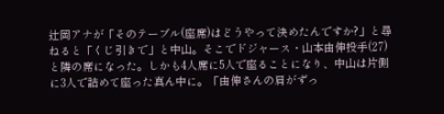辻岡アナが「そのテーブル(座席)はどうやって決めたんですか?」と尋ねると「くじ引きで」と中山。そこでドジャース・山本由伸投手(27)と隣の席になった。しかも4人席に5人で座ることになり、中山は片側に3人で詰めて座った真ん中に。「由伸さんの肩がずっ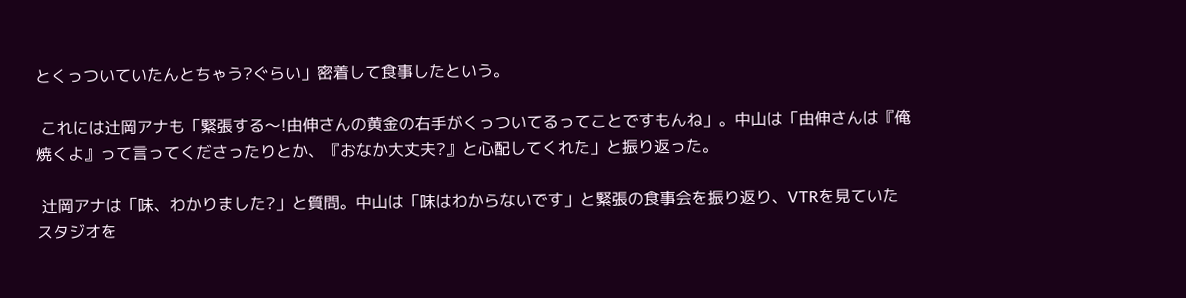とくっついていたんとちゃう?ぐらい」密着して食事したという。

 これには辻岡アナも「緊張する〜!由伸さんの黄金の右手がくっついてるってことですもんね」。中山は「由伸さんは『俺焼くよ』って言ってくださったりとか、『おなか大丈夫?』と心配してくれた」と振り返った。

 辻岡アナは「味、わかりました?」と質問。中山は「味はわからないです」と緊張の食事会を振り返り、VTRを見ていたスタジオを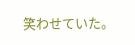笑わせていた。